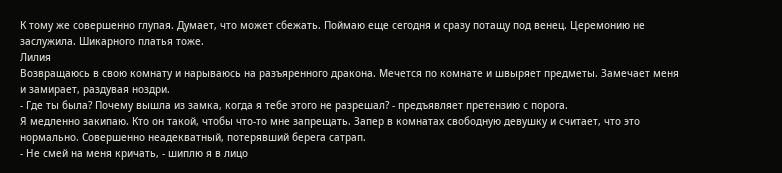К тому же совершенно глупая. Думает, что может сбежать. Поймаю еще сегодня и сразу потащу под венец. Церемонию не заслужила. Шикарного платья тоже.
Лилия
Возвращаюсь в свою комнату и нарываюсь на разъяренного дракона. Мечется по комнате и швыряет предметы. Замечает меня и замирает, раздувая ноздри.
- Где ты была? Почему вышла из замка, когда я тебе этого не разрешал? - предъявляет претензию с порога.
Я медленно закипаю. Кто он такой, чтобы что-то мне запрещать. Запер в комнатах свободную девушку и считает, что это нормально. Совершенно неадекватный, потерявший берега сатрап.
- Не смей на меня кричать, - шиплю я в лицо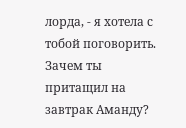лорда, - я хотела с тобой поговорить. Зачем ты притащил на завтрак Аманду?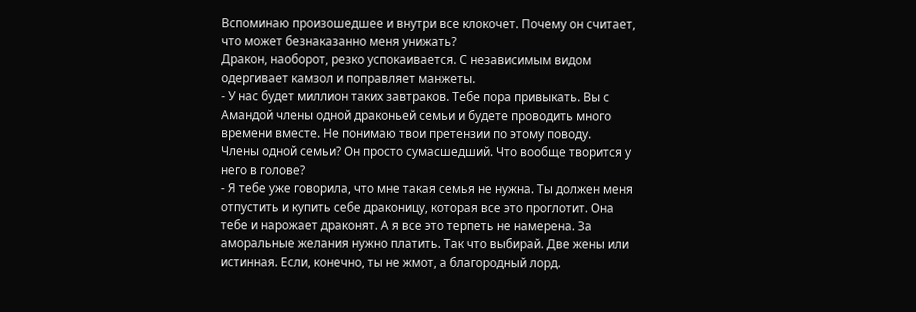Вспоминаю произошедшее и внутри все клокочет. Почему он считает, что может безнаказанно меня унижать?
Дракон, наоборот, резко успокаивается. С независимым видом одергивает камзол и поправляет манжеты.
- У нас будет миллион таких завтраков. Тебе пора привыкать. Вы с Амандой члены одной драконьей семьи и будете проводить много времени вместе. Не понимаю твои претензии по этому поводу.
Члены одной семьи? Он просто сумасшедший. Что вообще творится у него в голове?
- Я тебе уже говорила, что мне такая семья не нужна. Ты должен меня отпустить и купить себе драконицу, которая все это проглотит. Она тебе и нарожает драконят. А я все это терпеть не намерена. За аморальные желания нужно платить. Так что выбирай. Две жены или истинная. Если, конечно, ты не жмот, а благородный лорд.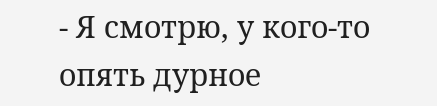- Я смотрю, у кого-то опять дурное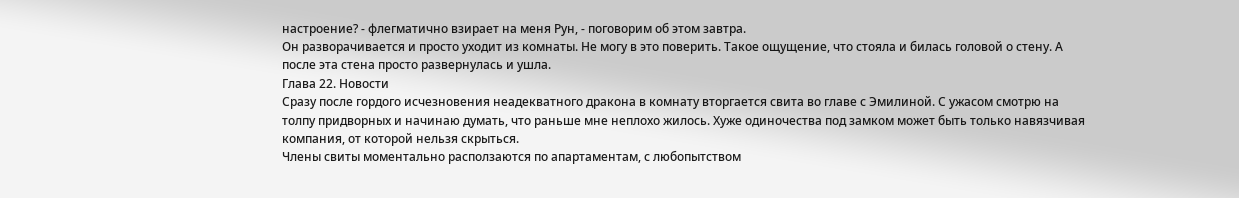настроение? - флегматично взирает на меня Рун, - поговорим об этом завтра.
Он разворачивается и просто уходит из комнаты. Не могу в это поверить. Такое ощущение, что стояла и билась головой о стену. А после эта стена просто развернулась и ушла.
Глава 22. Новости
Сразу после гордого исчезновения неадекватного дракона в комнату вторгается свита во главе с Эмилиной. С ужасом смотрю на толпу придворных и начинаю думать, что раньше мне неплохо жилось. Хуже одиночества под замком может быть только навязчивая компания, от которой нельзя скрыться.
Члены свиты моментально расползаются по апартаментам, с любопытством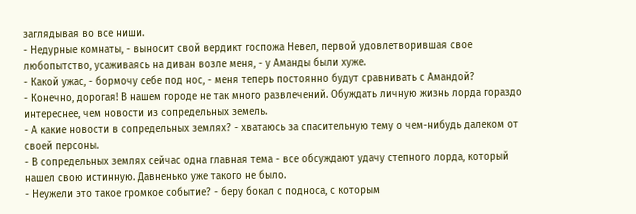заглядывая во все ниши.
- Недурные комнаты, - выносит свой вердикт госпожа Невел, первой удовлетворившая свое любопытство, усаживаясь на диван возле меня, - у Аманды были хуже.
- Какой ужас, - бормочу себе под нос, - меня теперь постоянно будут сравнивать с Амандой?
- Конечно, дорогая! В нашем городе не так много развлечений. Обуждать личную жизнь лорда гораздо интереснее, чем новости из сопредельных земель.
- А какие новости в сопредельных землях? - хватаюсь за спасительную тему о чем-нибудь далеком от своей персоны.
- В сопредельных землях сейчас одна главная тема - все обсуждают удачу степного лорда, который нашел свою истинную. Давненько уже такого не было.
- Неужели это такое громкое событие? - беру бокал с подноса, с которым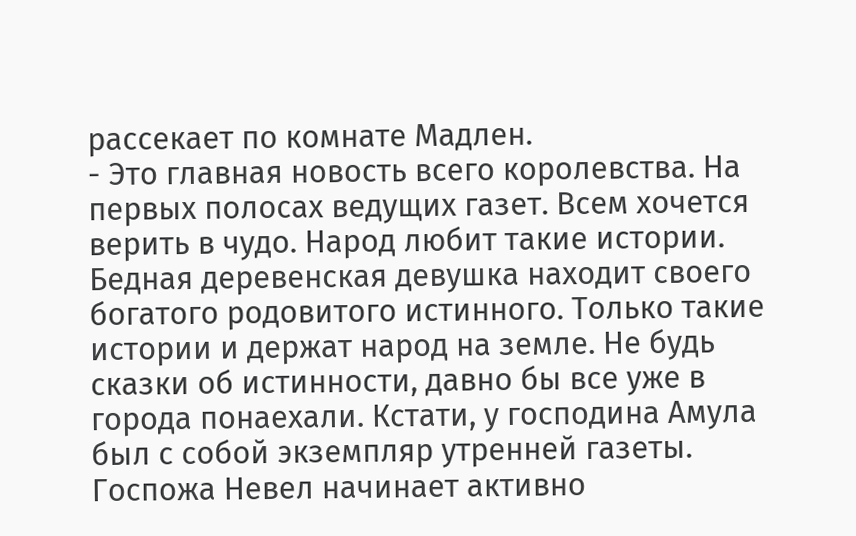рассекает по комнате Мадлен.
- Это главная новость всего королевства. На первых полосах ведущих газет. Всем хочется верить в чудо. Народ любит такие истории. Бедная деревенская девушка находит своего богатого родовитого истинного. Только такие истории и держат народ на земле. Не будь сказки об истинности, давно бы все уже в города понаехали. Кстати, у господина Амула был с собой экземпляр утренней газеты.
Госпожа Невел начинает активно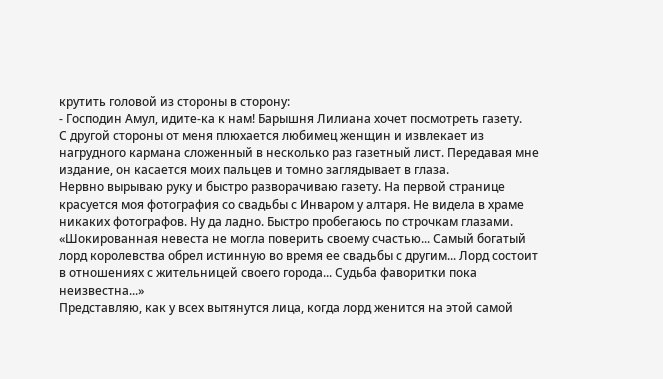крутить головой из стороны в сторону:
- Господин Амул, идите-ка к нам! Барышня Лилиана хочет посмотреть газету.
С другой стороны от меня плюхается любимец женщин и извлекает из нагрудного кармана сложенный в несколько раз газетный лист. Передавая мне издание, он касается моих пальцев и томно заглядывает в глаза.
Нервно вырываю руку и быстро разворачиваю газету. На первой странице красуется моя фотография со свадьбы с Инваром у алтаря. Не видела в храме никаких фотографов. Ну да ладно. Быстро пробегаюсь по строчкам глазами.
«Шокированная невеста не могла поверить своему счастью... Самый богатый лорд королевства обрел истинную во время ее свадьбы с другим... Лорд состоит в отношениях с жительницей своего города... Судьба фаворитки пока неизвестна...»
Представляю, как у всех вытянутся лица, когда лорд женится на этой самой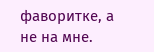фаворитке, а не на мне.